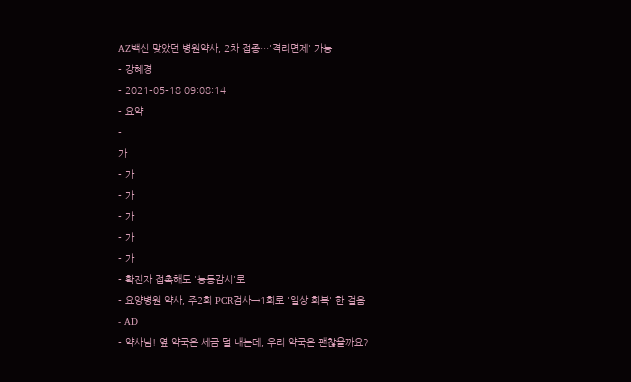AZ백신 맞았던 병원약사, 2차 접종…'격리면제' 가능
- 강혜경
- 2021-05-18 09:08:14
- 요약
-
가
- 가
- 가
- 가
- 가
- 가
- 확진자 접촉해도 '능동감시'로
- 요양병원 약사, 주2회 PCR검사→1회로 '일상 회복' 한 걸음
- AD
- 약사님! 옆 약국은 세금 덜 내는데, 우리 약국은 괜찮을까요?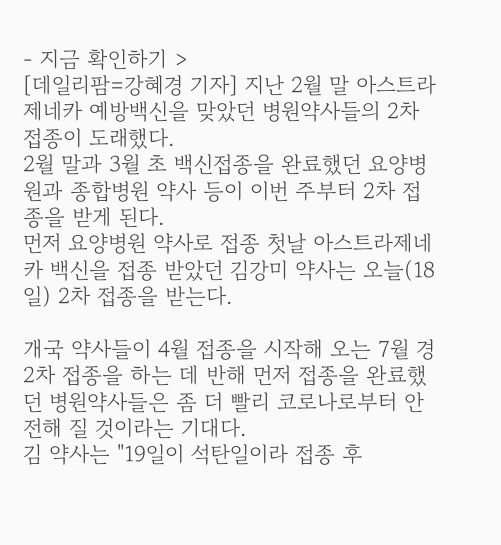- 지금 확인하기 >
[데일리팜=강혜경 기자] 지난 2월 말 아스트라제네카 예방백신을 맞았던 병원약사들의 2차 접종이 도래했다.
2월 말과 3월 초 백신접종을 완료했던 요양병원과 종합병원 약사 등이 이번 주부터 2차 접종을 받게 된다.
먼저 요양병원 약사로 접종 첫날 아스트라제네카 백신을 접종 받았던 김강미 약사는 오늘(18일) 2차 접종을 받는다.

개국 약사들이 4월 접종을 시작해 오는 7월 경 2차 접종을 하는 데 반해 먼저 접종을 완료했던 병원약사들은 좀 더 빨리 코로나로부터 안전해 질 것이라는 기대다.
김 약사는 "19일이 석탄일이라 접종 후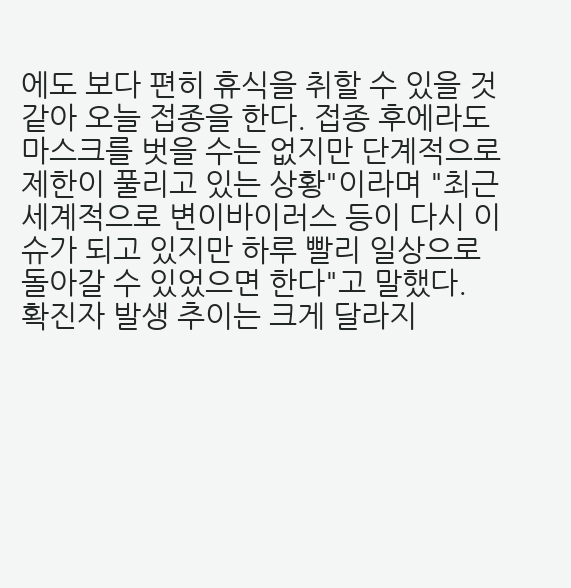에도 보다 편히 휴식을 취할 수 있을 것 같아 오늘 접종을 한다. 접종 후에라도 마스크를 벗을 수는 없지만 단계적으로 제한이 풀리고 있는 상황"이라며 "최근 세계적으로 변이바이러스 등이 다시 이슈가 되고 있지만 하루 빨리 일상으로 돌아갈 수 있었으면 한다"고 말했다.
확진자 발생 추이는 크게 달라지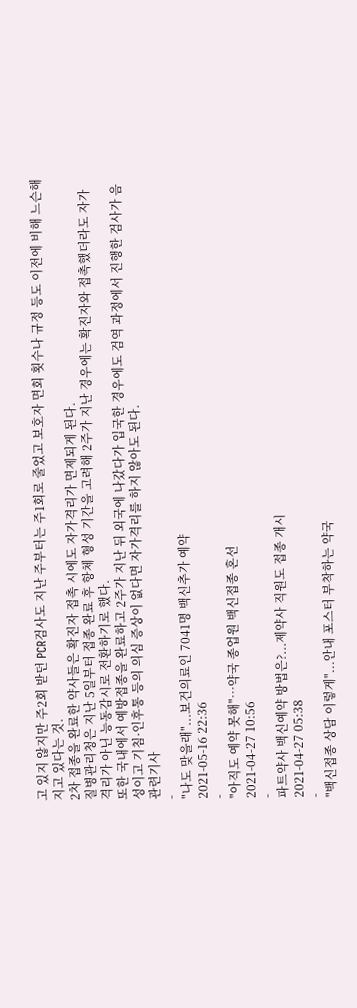고 있지 않지만 주2회 받던 PCR검사도 지난 주부터는 주1회로 줄었고 보호자 면회 횟수나 규정 등도 이전에 비해 느슨해지고 있다는 것.
2차 접종을 완료한 약사들은 확진자 접촉 시에도 자가격리가 면제되게 된다.
질병관리청은 지난 5일부터 접종 완료 후 항체 형성 기간을 고려해 2주가 지난 경우에는 확진자와 접촉했더라도 자가격리가 아닌 능동감시로 전환하기로 했다.
또한 국내에서 예방접종을 완료하고 2주가 지난 뒤 외국에 나갔다가 입국한 경우에도 검역 과정에서 진행한 검사가 음성이고 기침·인후통 등의 의심 증상이 없다면 자가격리를 하지 않아도 된다.
관련기사
-
"나도 맞을래"...보건의료인 7041명 백신추가 예약
2021-05-16 22:36
-
"아직도 예약 못해"…약국 종업원 백신접종 혼선
2021-04-27 10:56
-
파트약사 백신예약 방법은?...제약사 직원도 접종 개시
2021-04-27 05:38
-
"백신접종 상담 이렇게"...안내 포스터 부착하는 약국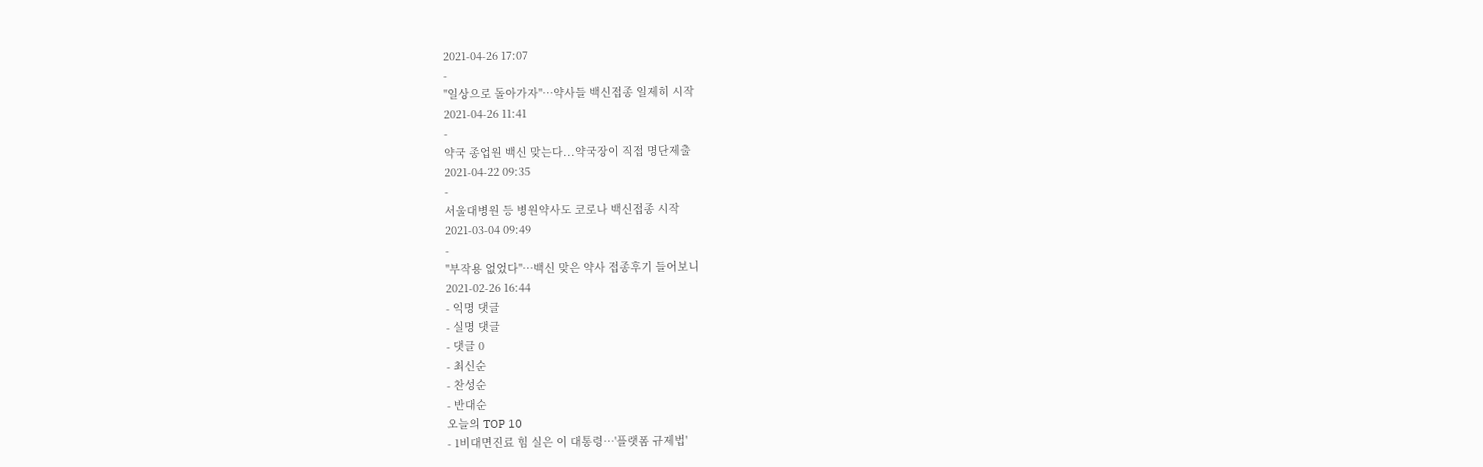2021-04-26 17:07
-
"일상으로 돌아가자"…약사들 백신접종 일제히 시작
2021-04-26 11:41
-
약국 종업원 백신 맞는다...약국장이 직접 명단제출
2021-04-22 09:35
-
서울대병원 등 병원약사도 코로나 백신접종 시작
2021-03-04 09:49
-
"부작용 없었다"…백신 맞은 약사 접종후기 들어보니
2021-02-26 16:44
- 익명 댓글
- 실명 댓글
- 댓글 0
- 최신순
- 찬성순
- 반대순
오늘의 TOP 10
- 1비대면진료 힘 실은 이 대통령…'플랫폼 규제법'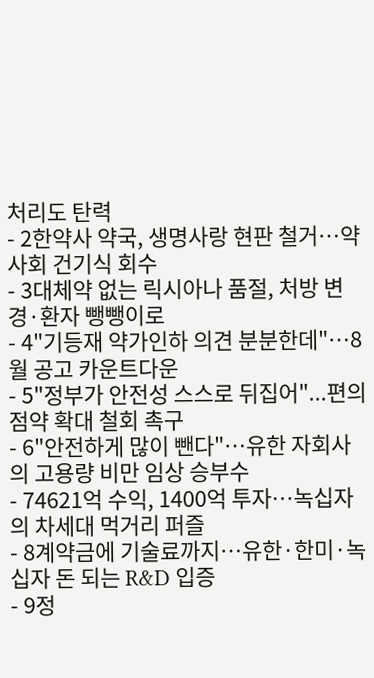처리도 탄력
- 2한약사 약국, 생명사랑 현판 철거…약사회 건기식 회수
- 3대체약 없는 릭시아나 품절, 처방 변경·환자 뺑뺑이로
- 4"기등재 약가인하 의견 분분한데"…8월 공고 카운트다운
- 5"정부가 안전성 스스로 뒤집어"...편의점약 확대 철회 촉구
- 6"안전하게 많이 뺀다"…유한 자회사의 고용량 비만 임상 승부수
- 74621억 수익, 1400억 투자…녹십자의 차세대 먹거리 퍼즐
- 8계약금에 기술료까지…유한·한미·녹십자 돈 되는 R&D 입증
- 9정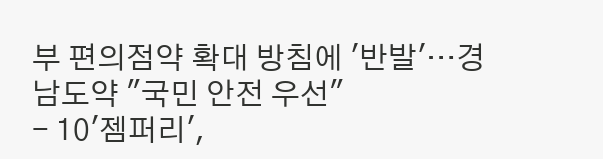부 편의점약 확대 방침에 '반발'…경남도약 "국민 안전 우선"
- 10'젬퍼리',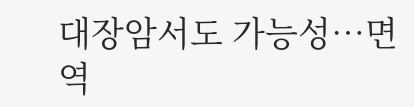대장암서도 가능성…면역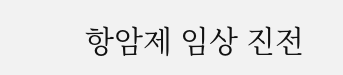항암제 임상 진전